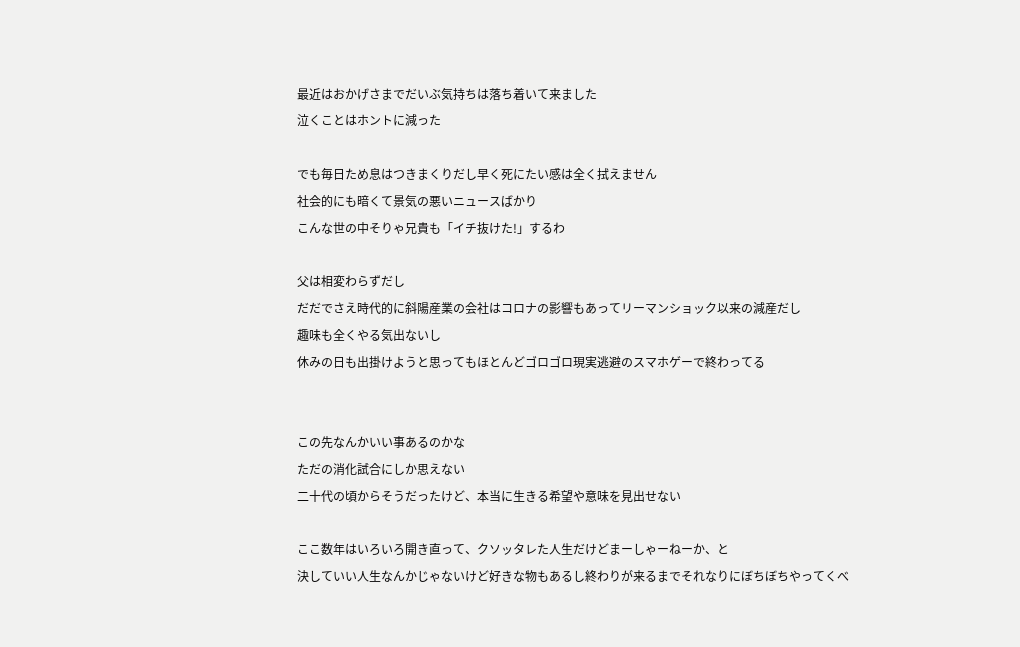最近はおかげさまでだいぶ気持ちは落ち着いて来ました
泣くことはホントに減った

でも毎日ため息はつきまくりだし早く死にたい感は全く拭えません
社会的にも暗くて景気の悪いニュースばかり
こんな世の中そりゃ兄貴も「イチ抜けた!」するわ

父は相変わらずだし
だだでさえ時代的に斜陽産業の会社はコロナの影響もあってリーマンショック以来の減産だし
趣味も全くやる気出ないし
休みの日も出掛けようと思ってもほとんどゴロゴロ現実逃避のスマホゲーで終わってる


この先なんかいい事あるのかな
ただの消化試合にしか思えない
二十代の頃からそうだったけど、本当に生きる希望や意味を見出せない

ここ数年はいろいろ開き直って、クソッタレた人生だけどまーしゃーねーか、と
決していい人生なんかじゃないけど好きな物もあるし終わりが来るまでそれなりにぼちぼちやってくべ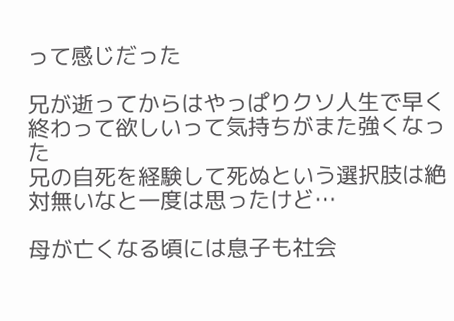って感じだった

兄が逝ってからはやっぱりクソ人生で早く終わって欲しいって気持ちがまた強くなった
兄の自死を経験して死ぬという選択肢は絶対無いなと一度は思ったけど…

母が亡くなる頃には息子も社会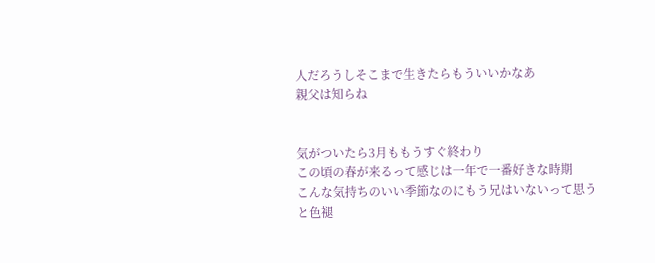人だろうしそこまで生きたらもういいかなあ
親父は知らね


気がついたら3月ももうすぐ終わり
この頃の春が来るって感じは一年で一番好きな時期
こんな気持ちのいい季節なのにもう兄はいないって思うと色褪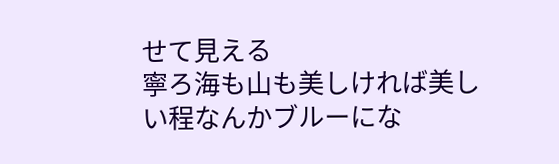せて見える
寧ろ海も山も美しければ美しい程なんかブルーにな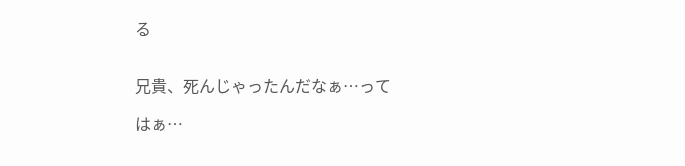る


兄貴、死んじゃったんだなぁ…って

はぁ…